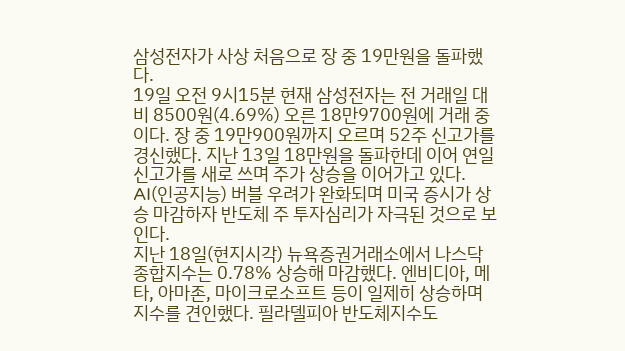삼성전자가 사상 처음으로 장 중 19만원을 돌파했다.
19일 오전 9시15분 현재 삼성전자는 전 거래일 대비 8500원(4.69%) 오른 18만9700원에 거래 중이다. 장 중 19만900원까지 오르며 52주 신고가를 경신했다. 지난 13일 18만원을 돌파한데 이어 연일 신고가를 새로 쓰며 주가 상승을 이어가고 있다.
AI(인공지능) 버블 우려가 완화되며 미국 증시가 상승 마감하자 반도체 주 투자심리가 자극된 것으로 보인다.
지난 18일(현지시각) 뉴욕증권거래소에서 나스닥 종합지수는 0.78% 상승해 마감했다. 엔비디아, 메타, 아마존, 마이크로소프트 등이 일제히 상승하며 지수를 견인했다. 필라델피아 반도체지수도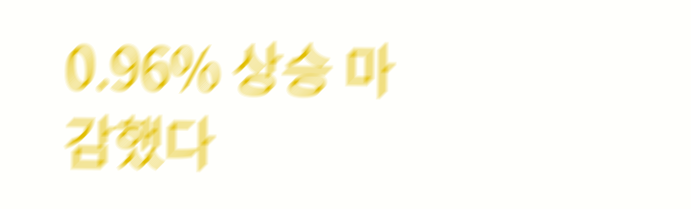0.96% 상승 마감했다